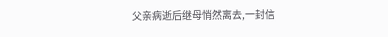父亲病逝后继母悄然离去,一封信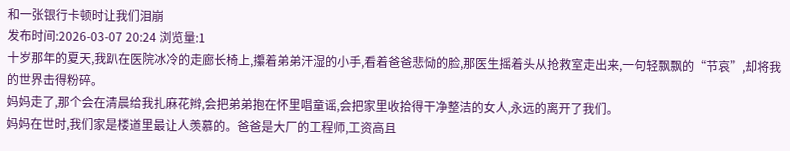和一张银行卡顿时让我们泪崩
发布时间:2026-03-07 20:24 浏览量:1
十岁那年的夏天,我趴在医院冰冷的走廊长椅上,攥着弟弟汗湿的小手,看着爸爸悲恸的脸,那医生摇着头从抢救室走出来,一句轻飘飘的“节哀”,却将我的世界击得粉碎。
妈妈走了,那个会在清晨给我扎麻花辫,会把弟弟抱在怀里唱童谣,会把家里收拾得干净整洁的女人,永远的离开了我们。
妈妈在世时,我们家是楼道里最让人羡慕的。爸爸是大厂的工程师,工资高且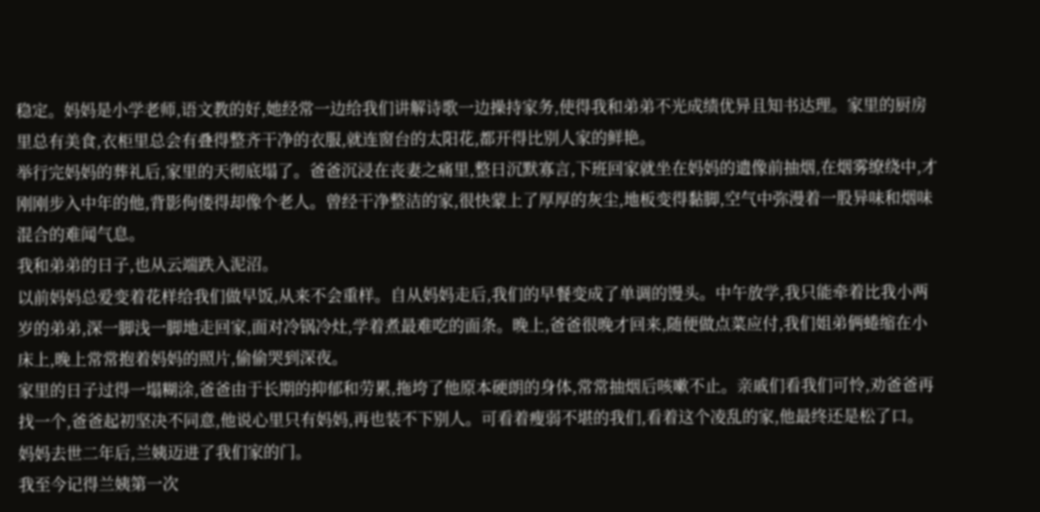稳定。妈妈是小学老师,语文教的好,她经常一边给我们讲解诗歌一边操持家务,使得我和弟弟不光成绩优异且知书达理。家里的厨房里总有美食,衣柜里总会有叠得整齐干净的衣服,就连窗台的太阳花,都开得比别人家的鲜艳。
举行完妈妈的葬礼后,家里的天彻底塌了。爸爸沉浸在丧妻之痛里,整日沉默寡言,下班回家就坐在妈妈的遗像前抽烟,在烟雾缭绕中,才刚刚步入中年的他,背影佝偻得却像个老人。曾经干净整洁的家,很快蒙上了厚厚的灰尘,地板变得黏脚,空气中弥漫着一股异味和烟味混合的难闻气息。
我和弟弟的日子,也从云端跌入泥沼。
以前妈妈总爱变着花样给我们做早饭,从来不会重样。自从妈妈走后,我们的早餐变成了单调的馒头。中午放学,我只能牵着比我小两岁的弟弟,深一脚浅一脚地走回家,面对冷锅冷灶,学着煮最难吃的面条。晚上,爸爸很晚才回来,随便做点菜应付,我们姐弟俩蜷缩在小床上,晚上常常抱着妈妈的照片,偷偷哭到深夜。
家里的日子过得一塌糊涂,爸爸由于长期的抑郁和劳累,拖垮了他原本硬朗的身体,常常抽烟后咳嗽不止。亲戚们看我们可怜,劝爸爸再找一个,爸爸起初坚决不同意,他说心里只有妈妈,再也装不下别人。可看着瘦弱不堪的我们,看着这个凌乱的家,他最终还是松了口。
妈妈去世二年后,兰姨迈进了我们家的门。
我至今记得兰姨第一次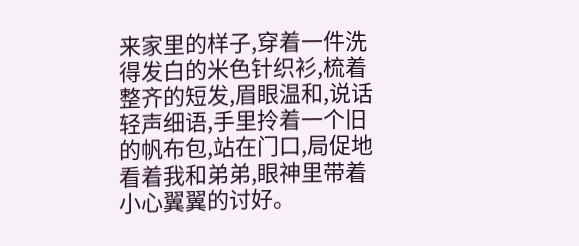来家里的样子,穿着一件洗得发白的米色针织衫,梳着整齐的短发,眉眼温和,说话轻声细语,手里拎着一个旧的帆布包,站在门口,局促地看着我和弟弟,眼神里带着小心翼翼的讨好。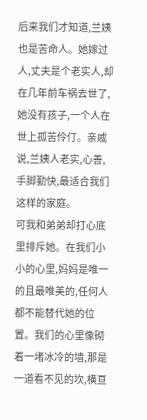后来我们才知道,兰姨也是苦命人。她嫁过人,丈夫是个老实人,却在几年前车祸去世了,她没有孩子,一个人在世上孤苦伶仃。亲戚说,兰姨人老实,心善,手脚勤快,最适合我们这样的家庭。
可我和弟弟却打心底里排斥她。在我们小小的心里,妈妈是唯一的且最唯美的,任何人都不能替代她的位置。我们的心里像砌着一堵冰冷的墙,那是一道看不见的坎,横亘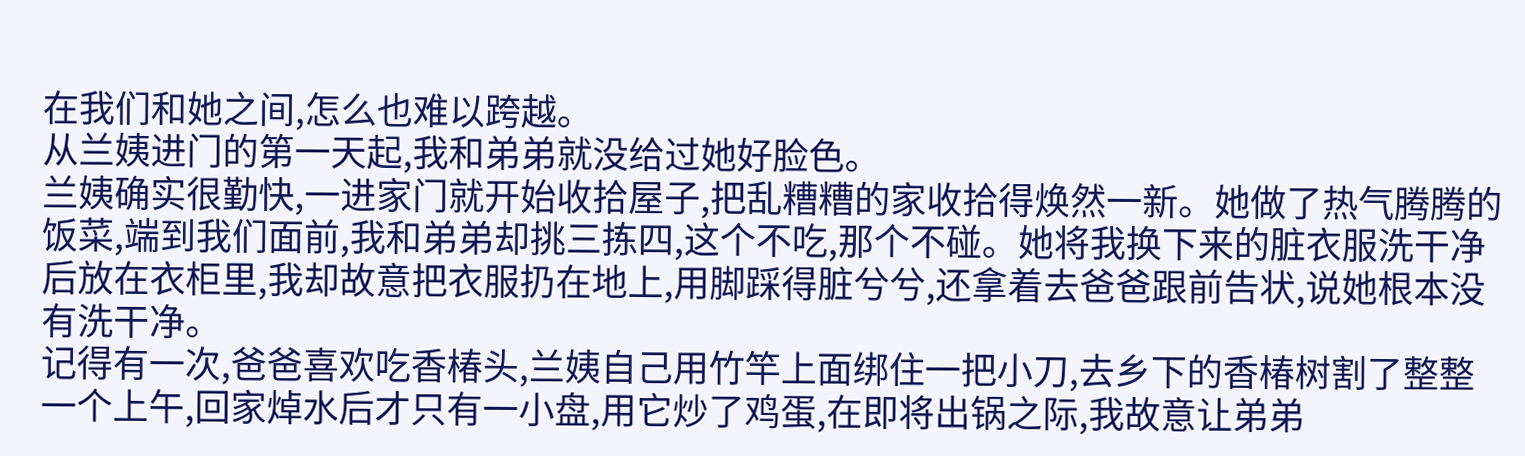在我们和她之间,怎么也难以跨越。
从兰姨进门的第一天起,我和弟弟就没给过她好脸色。
兰姨确实很勤快,一进家门就开始收拾屋子,把乱糟糟的家收拾得焕然一新。她做了热气腾腾的饭菜,端到我们面前,我和弟弟却挑三拣四,这个不吃,那个不碰。她将我换下来的脏衣服洗干净后放在衣柜里,我却故意把衣服扔在地上,用脚踩得脏兮兮,还拿着去爸爸跟前告状,说她根本没有洗干净。
记得有一次,爸爸喜欢吃香椿头,兰姨自己用竹竿上面绑住一把小刀,去乡下的香椿树割了整整一个上午,回家焯水后才只有一小盘,用它炒了鸡蛋,在即将出锅之际,我故意让弟弟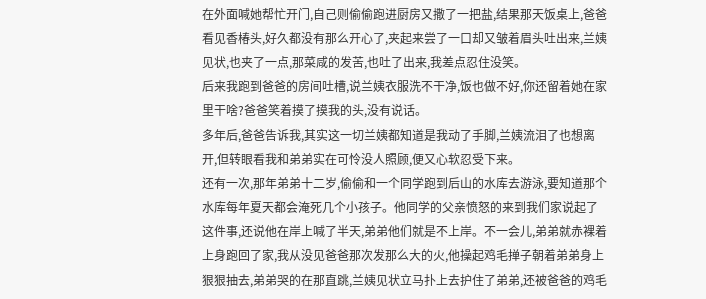在外面喊她帮忙开门,自己则偷偷跑进厨房又撒了一把盐,结果那天饭桌上,爸爸看见香椿头,好久都没有那么开心了,夹起来尝了一口却又皱着眉头吐出来,兰姨见状,也夹了一点,那菜咸的发苦,也吐了出来,我差点忍住没笑。
后来我跑到爸爸的房间吐槽,说兰姨衣服洗不干净,饭也做不好,你还留着她在家里干啥?爸爸笑着摸了摸我的头,没有说话。
多年后,爸爸告诉我,其实这一切兰姨都知道是我动了手脚,兰姨流泪了也想离开,但转眼看我和弟弟实在可怜没人照顾,便又心软忍受下来。
还有一次,那年弟弟十二岁,偷偷和一个同学跑到后山的水库去游泳,要知道那个水库每年夏天都会淹死几个小孩子。他同学的父亲愤怒的来到我们家说起了这件事,还说他在岸上喊了半天,弟弟他们就是不上岸。不一会儿,弟弟就赤裸着上身跑回了家,我从没见爸爸那次发那么大的火,他操起鸡毛掸子朝着弟弟身上狠狠抽去,弟弟哭的在那直跳,兰姨见状立马扑上去护住了弟弟,还被爸爸的鸡毛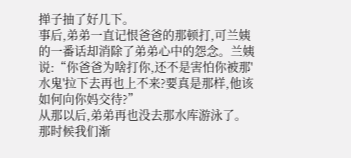掸子抽了好几下。
事后,弟弟一直记恨爸爸的那顿打,可兰姨的一番话却消除了弟弟心中的怨念。兰姨说:“你爸爸为啥打你,还不是害怕你被那'水鬼'拉下去再也上不来?要真是那样,他该如何向你妈交待?”
从那以后,弟弟再也没去那水库游泳了。
那时候我们渐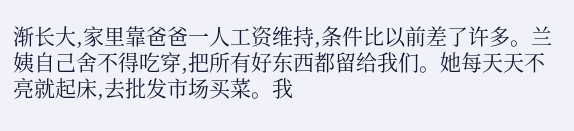渐长大,家里靠爸爸一人工资维持,条件比以前差了许多。兰姨自己舍不得吃穿,把所有好东西都留给我们。她每天天不亮就起床,去批发市场买菜。我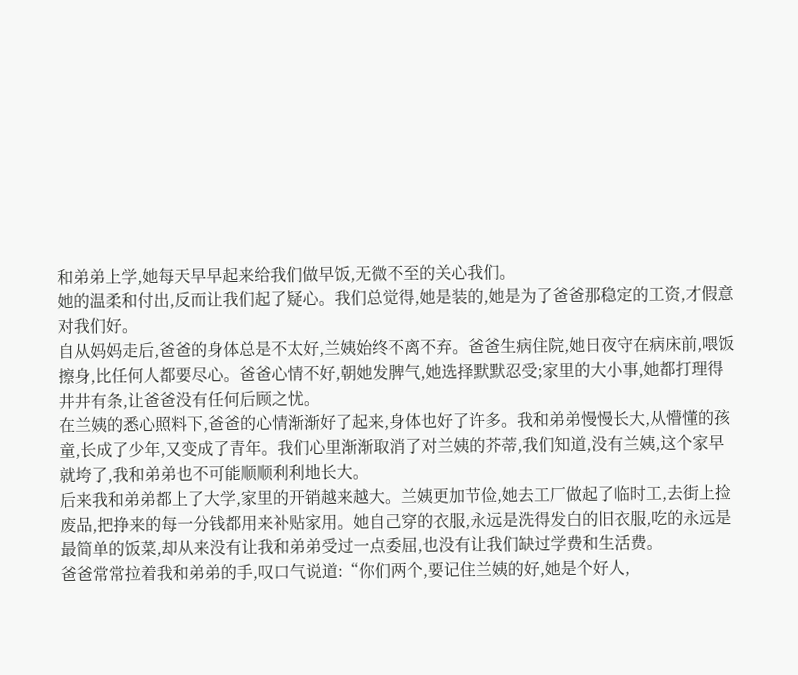和弟弟上学,她每天早早起来给我们做早饭,无微不至的关心我们。
她的温柔和付出,反而让我们起了疑心。我们总觉得,她是装的,她是为了爸爸那稳定的工资,才假意对我们好。
自从妈妈走后,爸爸的身体总是不太好,兰姨始终不离不弃。爸爸生病住院,她日夜守在病床前,喂饭擦身,比任何人都要尽心。爸爸心情不好,朝她发脾气,她选择默默忍受;家里的大小事,她都打理得井井有条,让爸爸没有任何后顾之忧。
在兰姨的悉心照料下,爸爸的心情渐渐好了起来,身体也好了许多。我和弟弟慢慢长大,从懵懂的孩童,长成了少年,又变成了青年。我们心里渐渐取消了对兰姨的芥蒂,我们知道,没有兰姨,这个家早就垮了,我和弟弟也不可能顺顺利利地长大。
后来我和弟弟都上了大学,家里的开销越来越大。兰姨更加节俭,她去工厂做起了临时工,去街上捡废品,把挣来的每一分钱都用来补贴家用。她自己穿的衣服,永远是洗得发白的旧衣服,吃的永远是最简单的饭菜,却从来没有让我和弟弟受过一点委屈,也没有让我们缺过学费和生活费。
爸爸常常拉着我和弟弟的手,叹口气说道:“你们两个,要记住兰姨的好,她是个好人,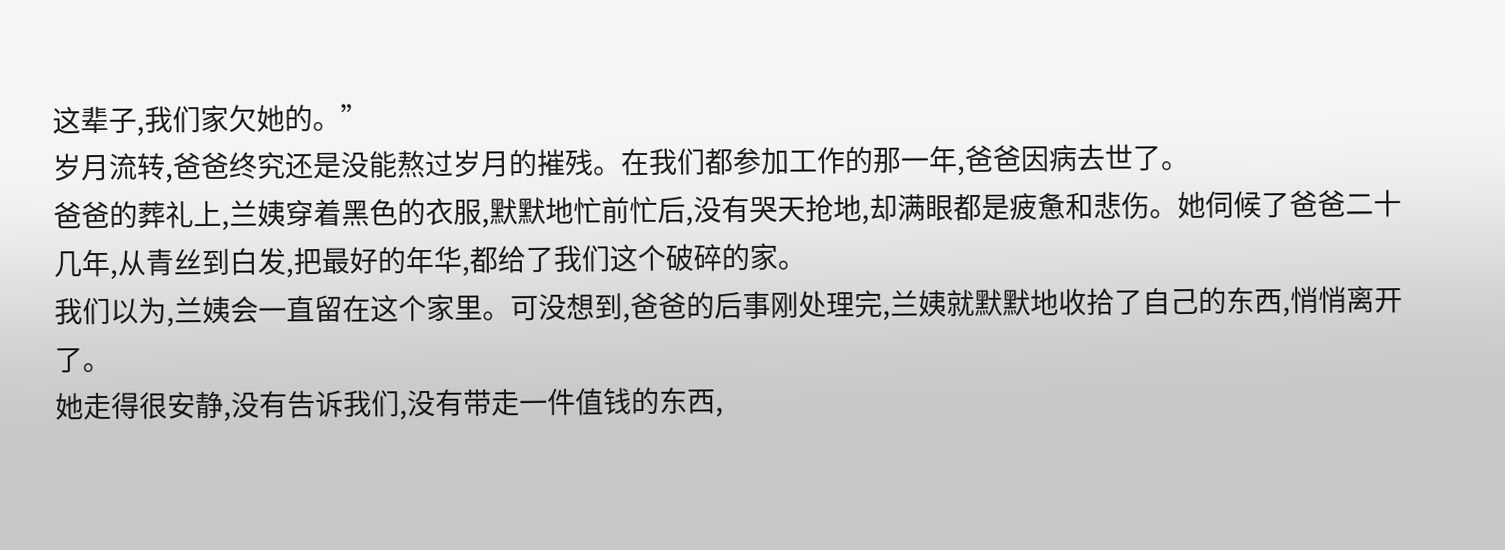这辈子,我们家欠她的。”
岁月流转,爸爸终究还是没能熬过岁月的摧残。在我们都参加工作的那一年,爸爸因病去世了。
爸爸的葬礼上,兰姨穿着黑色的衣服,默默地忙前忙后,没有哭天抢地,却满眼都是疲惫和悲伤。她伺候了爸爸二十几年,从青丝到白发,把最好的年华,都给了我们这个破碎的家。
我们以为,兰姨会一直留在这个家里。可没想到,爸爸的后事刚处理完,兰姨就默默地收拾了自己的东西,悄悄离开了。
她走得很安静,没有告诉我们,没有带走一件值钱的东西,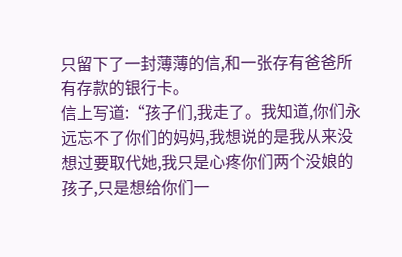只留下了一封薄薄的信,和一张存有爸爸所有存款的银行卡。
信上写道:“孩子们,我走了。我知道,你们永远忘不了你们的妈妈,我想说的是我从来没想过要取代她,我只是心疼你们两个没娘的孩子,只是想给你们一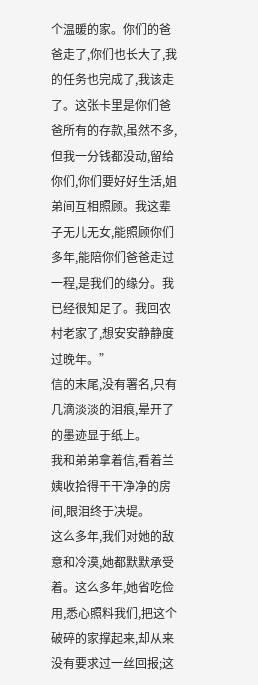个温暖的家。你们的爸爸走了,你们也长大了,我的任务也完成了,我该走了。这张卡里是你们爸爸所有的存款,虽然不多,但我一分钱都没动,留给你们,你们要好好生活,姐弟间互相照顾。我这辈子无儿无女,能照顾你们多年,能陪你们爸爸走过一程,是我们的缘分。我已经很知足了。我回农村老家了,想安安静静度过晚年。”
信的末尾,没有署名,只有几滴淡淡的泪痕,晕开了的墨迹显于纸上。
我和弟弟拿着信,看着兰姨收拾得干干净净的房间,眼泪终于决堤。
这么多年,我们对她的敌意和冷漠,她都默默承受着。这么多年,她省吃俭用,悉心照料我们,把这个破碎的家撑起来,却从来没有要求过一丝回报;这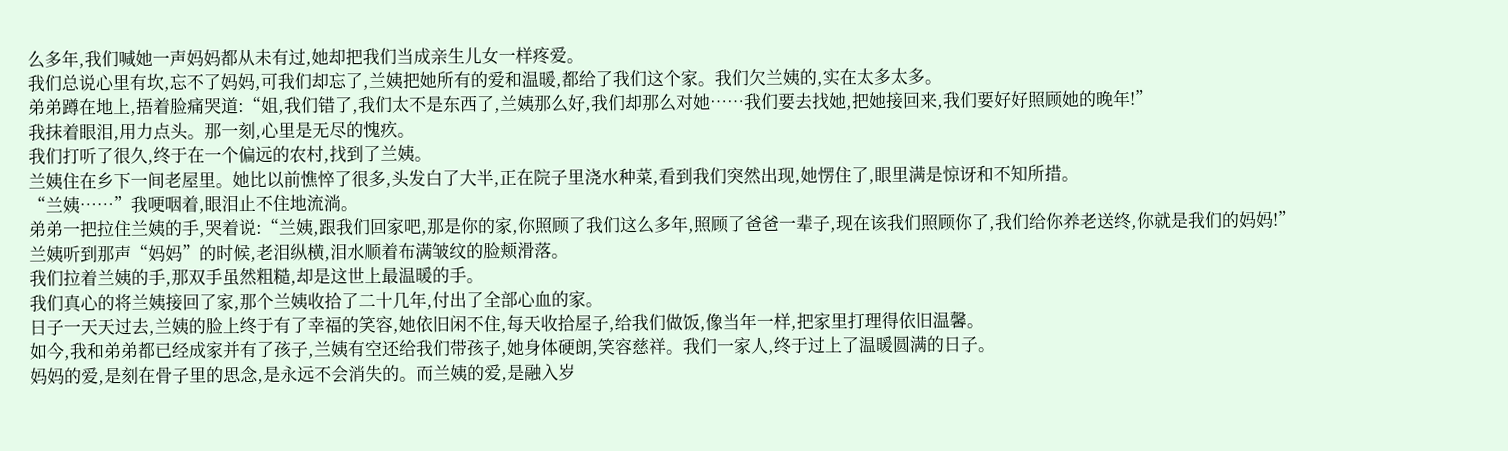么多年,我们喊她一声妈妈都从未有过,她却把我们当成亲生儿女一样疼爱。
我们总说心里有坎,忘不了妈妈,可我们却忘了,兰姨把她所有的爱和温暖,都给了我们这个家。我们欠兰姨的,实在太多太多。
弟弟蹲在地上,捂着脸痛哭道:“姐,我们错了,我们太不是东西了,兰姨那么好,我们却那么对她……我们要去找她,把她接回来,我们要好好照顾她的晚年!”
我抹着眼泪,用力点头。那一刻,心里是无尽的愧疚。
我们打听了很久,终于在一个偏远的农村,找到了兰姨。
兰姨住在乡下一间老屋里。她比以前憔悴了很多,头发白了大半,正在院子里浇水种菜,看到我们突然出现,她愣住了,眼里满是惊讶和不知所措。
“兰姨……”我哽咽着,眼泪止不住地流淌。
弟弟一把拉住兰姨的手,哭着说:“兰姨,跟我们回家吧,那是你的家,你照顾了我们这么多年,照顾了爸爸一辈子,现在该我们照顾你了,我们给你养老送终,你就是我们的妈妈!”
兰姨听到那声“妈妈”的时候,老泪纵横,泪水顺着布满皱纹的脸颊滑落。
我们拉着兰姨的手,那双手虽然粗糙,却是这世上最温暖的手。
我们真心的将兰姨接回了家,那个兰姨收拾了二十几年,付出了全部心血的家。
日子一天天过去,兰姨的脸上终于有了幸福的笑容,她依旧闲不住,每天收拾屋子,给我们做饭,像当年一样,把家里打理得依旧温馨。
如今,我和弟弟都已经成家并有了孩子,兰姨有空还给我们带孩子,她身体硬朗,笑容慈祥。我们一家人,终于过上了温暖圆满的日子。
妈妈的爱,是刻在骨子里的思念,是永远不会消失的。而兰姨的爱,是融入岁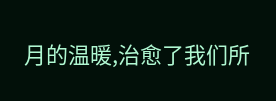月的温暖,治愈了我们所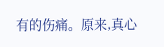有的伤痛。原来,真心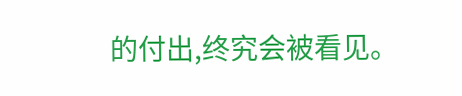的付出,终究会被看见。